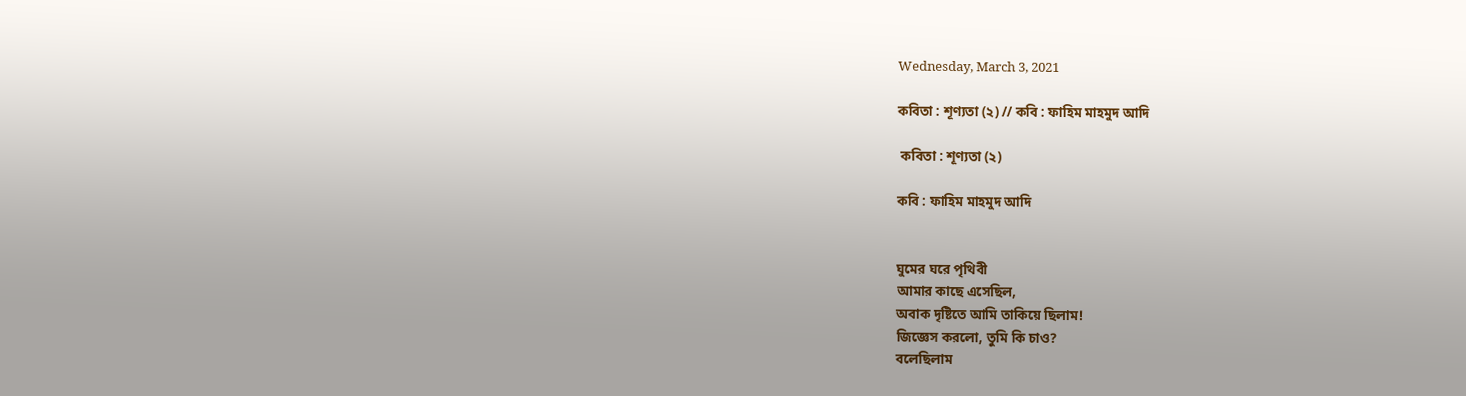Wednesday, March 3, 2021

কবিতা : শূণ্যতা (২) // কবি : ফাহিম মাহমুদ আদি

 কবিতা : শূণ্যতা (২)

কবি : ফাহিম মাহমুদ আদি


ঘুমের ঘরে পৃথিবী
আমার কাছে এসেছিল,
অবাক দৃষ্টিতে আমি তাকিয়ে ছিলাম!
জিজ্ঞেস করলো, তুমি কি চাও?
বলেছিলাম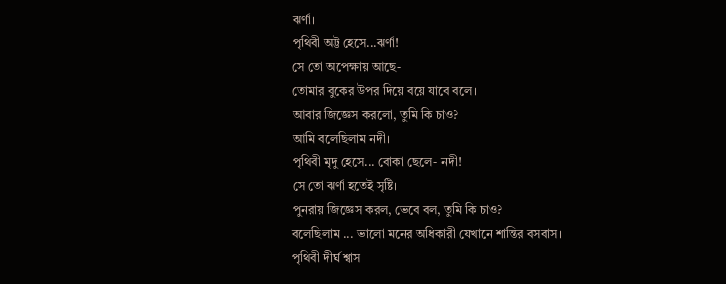ঝর্ণা।
পৃথিবী অট্ট হেসে...ঝর্ণা!
সে তো অপেক্ষায় আছে-
তোমার বুকের উপর দিয়ে বয়ে যাবে বলে।
আবার জিজ্ঞেস করলো, তুমি কি চাও?
আমি বলেছিলাম নদী।
পৃথিবী মৃদু হেসে... বোকা ছেলে- নদী!
সে তো ঝর্ণা হতেই সৃষ্টি।
পুনরায় জিজ্ঞেস করল, ভেবে বল, তুমি কি চাও?
বলেছিলাম ... ভালো মনের অধিকারী যেখানে শান্তির বসবাস।
পৃথিবী দীর্ঘ শ্বাস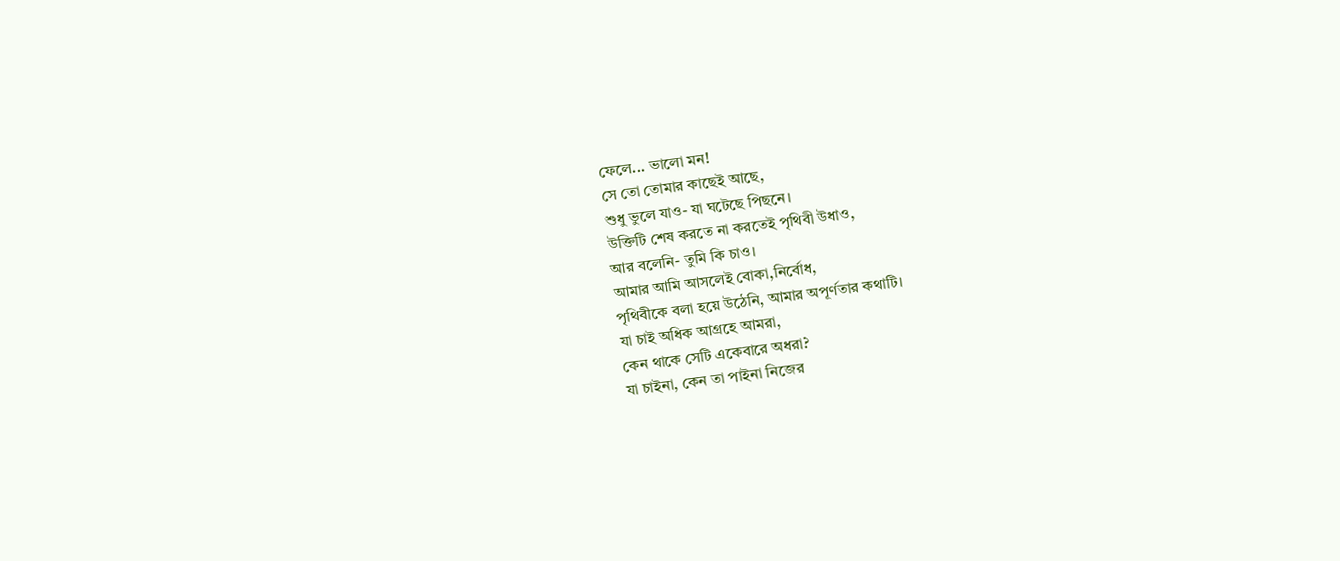ফেলে... ভালো মন!
সে তো তোমার কাছেই আছে,
শুধু ভুলে যাও- যা ঘটেছে পিছনে।
উক্তিটি শেষ করতে না করতেই পৃথিবী উধাও,
আর বলেনি- তুমি কি চাও।
আমার আমি আসলেই বোকা,নির্বোধ,
পৃথিবীকে বলা হয়ে উঠেনি, আমার অপূর্ণতার কথাটি।
যা চাই অধিক আগ্রহে আমরা,
কেন থাকে সেটি একেবারে অধরা?
যা চাইনা, কেন তা পাইনা নিজের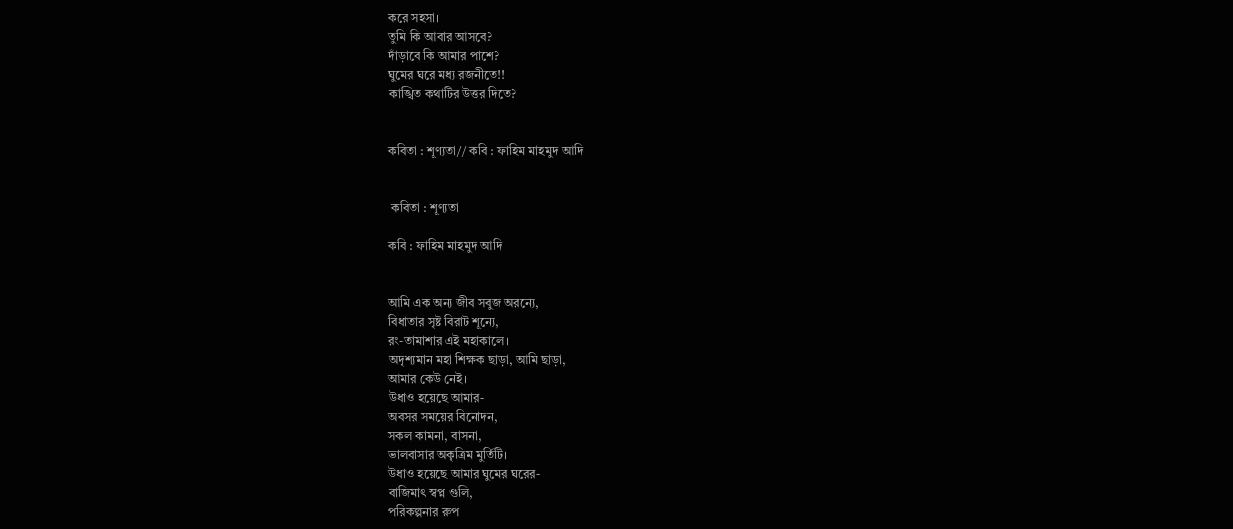করে সহসা।
তুমি কি আবার আসবে?
দাঁড়াবে কি আমার পাশে?
ঘুমের ঘরে মধ্য রজনীতে!!
কাঙ্খিত কথাটির উত্তর দিতে?


কবিতা : শূণ্যতা// কবি : ফাহিম মাহমুদ আদি


 কবিতা : শূণ্যতা

কবি : ফাহিম মাহমুদ আদি


আমি এক অন্য জীব সবুজ অরন্যে,
বিধাতার সৃষ্ট বিরাট শূন্যে,
রং-তামাশার এই মহাকালে।
অদৃশ্যমান মহা শিক্ষক ছাড়া, আমি ছাড়া,
আমার কেউ নেই।
উধাও হয়েছে আমার-
অবসর সময়ের বিনোদন,
সকল কামনা, বাসনা,
ভালবাসার অকৃত্রিম মুর্তিটি।
উধাও হয়েছে আমার ঘুমের ঘরের-
বাজিমাৎ স্বপ্ন গুলি,
পরিকল্পনার রুপ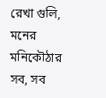রেখা গুলি,
মনের মনিকৌঠার সব, সব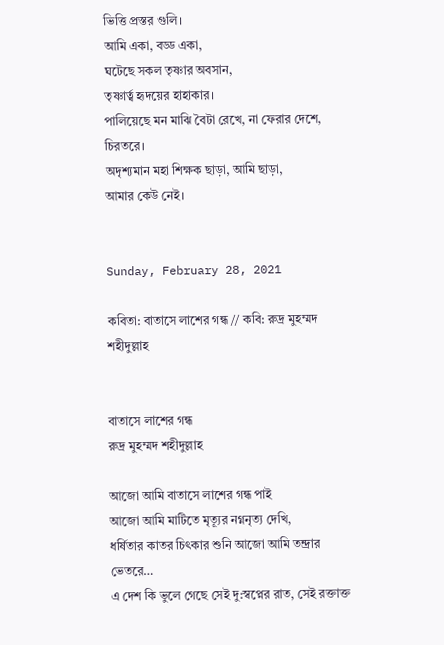ভিত্তি প্রস্তর গুলি।
আমি একা, বড্ড একা,
ঘটেছে সকল তৃষ্ণার অবসান,
তৃষ্ণার্ত্ব হৃদয়ের হাহাকার।
পালিয়েছে মন মাঝি বৈটা রেখে, না ফেরার দেশে, চিরতরে।
অদৃশ্যমান মহা শিক্ষক ছাড়া, আমি ছাড়া,
আমার কেউ নেই।


Sunday, February 28, 2021

কবিতা: বাতাসে লাশের গন্ধ // কবি: রুদ্র মুহম্মদ শহীদুল্লাহ


বাতাসে লাশের গন্ধ
রুদ্র মুহম্মদ শহীদুল্লাহ

আজো আমি বাতাসে লাশের গন্ধ পাই
আজো আমি মাটিতে মৃত্যূর নগ্ননৃত্য দেখি,
ধর্ষিতার কাতর চিৎকার শুনি আজো আমি তন্দ্রার ভেতরে…
এ দেশ কি ভুলে গেছে সেই দু:স্বপ্নের রাত, সেই রক্তাক্ত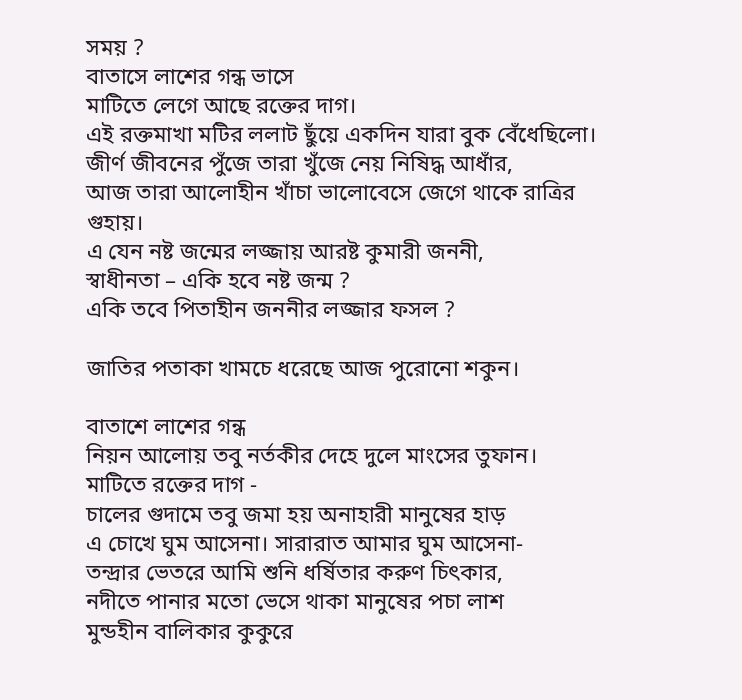সময় ?
বাতাসে লাশের গন্ধ ভাসে
মাটিতে লেগে আছে রক্তের দাগ।
এই রক্তমাখা মটির ললাট ছুঁয়ে একদিন যারা বুক বেঁধেছিলো।
জীর্ণ জীবনের পুঁজে তারা খুঁজে নেয় নিষিদ্ধ আধাঁর,
আজ তারা আলোহীন খাঁচা ভালোবেসে জেগে থাকে রাত্রির গুহায়।
এ যেন নষ্ট জন্মের লজ্জায় আরষ্ট কুমারী জননী,
স্বাধীনতা – একি হবে নষ্ট জন্ম ?
একি তবে পিতাহীন জননীর লজ্জার ফসল ?

জাতির পতাকা খামচে ধরেছে আজ পুরোনো শকুন।

বাতাশে লাশের গন্ধ
নিয়ন আলোয় তবু নর্তকীর দেহে দুলে মাংসের তুফান।
মাটিতে রক্তের দাগ -
চালের গুদামে তবু জমা হয় অনাহারী মানুষের হাড়
এ চোখে ঘুম আসেনা। সারারাত আমার ঘুম আসেনা-
তন্দ্রার ভেতরে আমি শুনি ধর্ষিতার করুণ চিৎকার,
নদীতে পানার মতো ভেসে থাকা মানুষের পচা লাশ
মুন্ডহীন বালিকার কুকুরে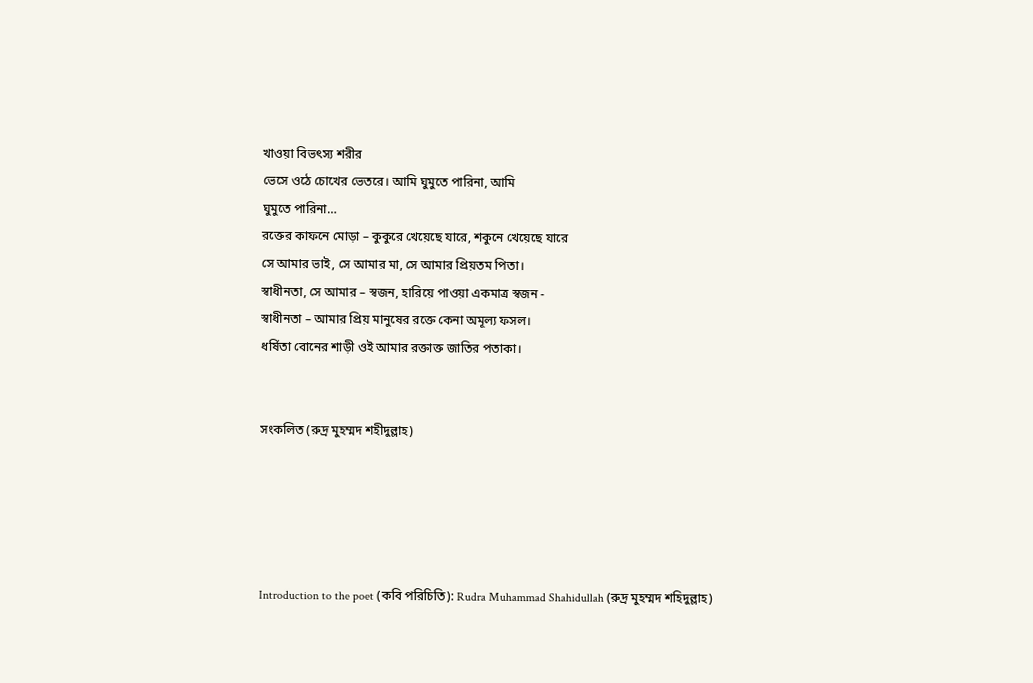খাওয়া বিভৎস্য শরীর
ভেসে ওঠে চোখের ভেতরে। আমি ঘুমুতে পারিনা, আমি
ঘুমুতে পারিনা…
রক্তের কাফনে মোড়া – কুকুরে খেয়েছে যারে, শকুনে খেয়েছে যারে
সে আমার ভাই, সে আমার মা, সে আমার প্রিয়তম পিতা।
স্বাধীনতা, সে আমার – স্বজন, হারিয়ে পাওয়া একমাত্র স্বজন -
স্বাধীনতা – আমার প্রিয় মানুষের রক্তে কেনা অমূল্য ফসল।
ধর্ষিতা বোনের শাড়ী ওই আমার রক্তাক্ত জাতির পতাকা।


সংকলিত (রুদ্র মুহম্মদ শহীদুল্লাহ)





Introduction to the poet (কবি পরিচিতি): Rudra Muhammad Shahidullah (রুদ্র মুহম্মদ শহিদুল্লাহ)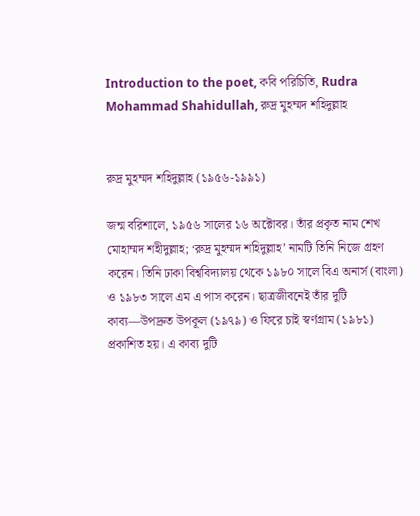Introduction to the poet, কবি পরিচিতি, Rudra Mohammad Shahidullah, রুদ্র মুহম্মদ শহিদুল্লাহ


রুদ্র মুহম্মদ শহিদুল্লাহ (১৯৫৬-১৯৯১)

জন্ম বরিশালে, ১৯৫৬ সালের ১৬ অক্টোবর। তাঁর প্রকৃত নাম শেখ মোহাম্মদ শহীদুল্লাহ; ‘রুদ্র মুহম্মদ শহিদুল্লাহ’ নামটি তিনি নিজে গ্রহণ করেন। তিনি ঢাকা বিশ্ববিদ্যালয় থেকে ১৯৮০ সালে বিএ অনার্স (বাংলা)  ও ১৯৮৩ সালে এম এ পাস করেন। ছাত্রজীবনেই তাঁর দুটি কাব্য—উপদ্রুত উপকূল (১৯৭৯) ও ফিরে চাই স্বর্ণগ্রাম (১৯৮১) প্রকাশিত হয়। এ কাব্য দুটি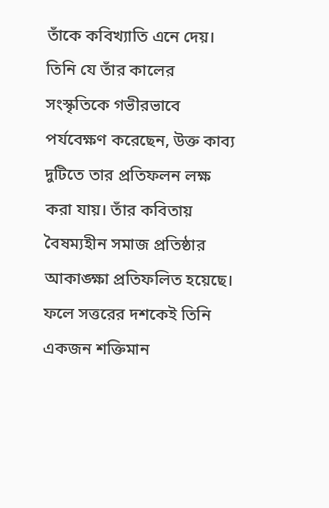তাঁকে কবিখ্যাতি এনে দেয়। তিনি যে তাঁর কালের সংস্কৃতিকে গভীরভাবে পর্যবেক্ষণ করেছেন, উক্ত কাব্য দুটিতে তার প্রতিফলন লক্ষ করা যায়। তাঁর কবিতায় বৈষম্যহীন সমাজ প্রতিষ্ঠার আকাঙ্ক্ষা প্রতিফলিত হয়েছে। ফলে সত্তরের দশকেই তিনি একজন শক্তিমান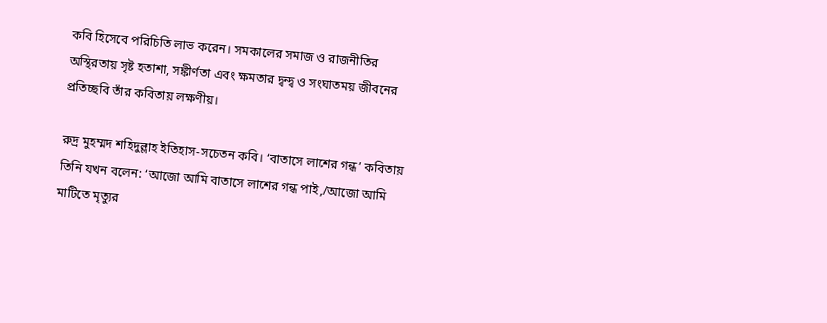কবি হিসেবে পরিচিতি লাভ করেন। সমকালের সমাজ ও রাজনীতির অস্থিরতায় সৃষ্ট হতাশা, সঙ্কীর্ণতা এবং ক্ষমতার দ্বন্দ্ব ও সংঘাতময় জীবনের প্রতিচ্ছবি তাঁর কবিতায় লক্ষণীয়।

রুদ্র মুহম্মদ শহিদুল্লাহ ইতিহাস-সচেতন কবি। ‘বাতাসে লাশের গন্ধ’ কবিতায় তিনি যখন বলেন: ‘আজো আমি বাতাসে লাশের গন্ধ পাই,/আজো আমি মাটিতে মৃত্যুর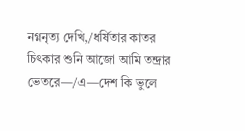নগ্ননৃত্য দেখি,/ধর্ষিতার কাতর চিৎকার শুনি আজো আমি তন্দ্রার ভেতরে—/এ—দেশ কি ভুলে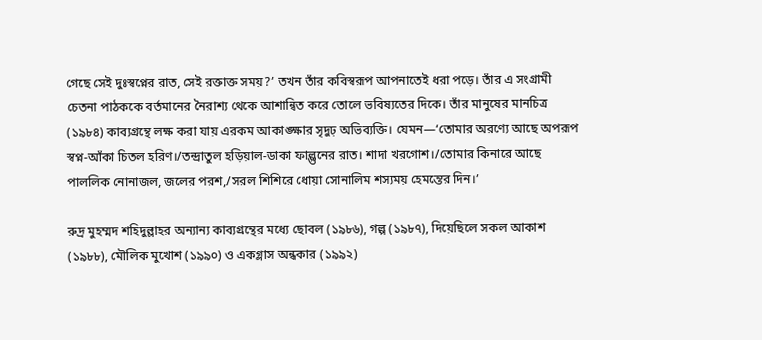গেছে সেই দুঃস্বপ্নের রাত, সেই রক্তাক্ত সময়?’ তখন তাঁর কবিস্বরূপ আপনাতেই ধরা পড়ে। তাঁর এ সংগ্রামী চেতনা পাঠককে বর্তমানের নৈরাশ্য থেকে আশান্বিত করে তোলে ভবিষ্যতের দিকে। তাঁর মানুষের মানচিত্র (১৯৮৪) কাব্যগ্রন্থে লক্ষ করা যায় এরকম আকাঙ্ক্ষার সৃদুঢ় অভিব্যক্তি। যেমন—‘তোমার অরণ্যে আছে অপরূপ স্বপ্ন-আঁকা চিতল হরিণ।/তন্দ্রাতুল হড়িয়াল-ডাকা ফাল্গুনের রাত। শাদা খরগোশ।/তোমার কিনারে আছে পাললিক নোনাজল, জলের পরশ,/সরল শিশিরে ধোয়া সোনালিম শস্যময় হেমন্তের দিন।’

রুদ্র মুহম্মদ শহিদুল্লাহর অন্যান্য কাব্যগ্রন্থের মধ্যে ছোবল (১৯৮৬), গল্প (১৯৮৭), দিয়েছিলে সকল আকাশ (১৯৮৮), মৌলিক মুখোশ (১৯৯০) ও একগ্লাস অন্ধকার (১৯৯২)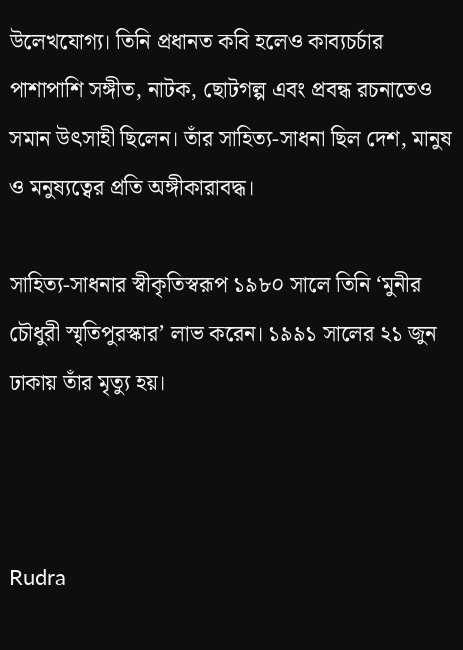উলেখযোগ্য। তিনি প্রধানত কবি হলেও কাব্যচর্চার পাশাপাশি সঙ্গীত, নাটক, ছোটগল্প এবং প্রবন্ধ রচনাতেও সমান উৎসাহী ছিলেন। তাঁর সাহিত্য-সাধনা ছিল দেশ, মানুষ ও মনুষ্যত্বের প্রতি অঙ্গীকারাবদ্ধ।

সাহিত্য-সাধনার স্বীকৃতিস্বরূপ ১৯৮০ সালে তিনি ‘মুনীর চৌধুরী স্মৃতিপুরস্কার’ লাভ করেন। ১৯৯১ সালের ২১ জুন ঢাকায় তাঁর মৃত্যু হয়।



Rudra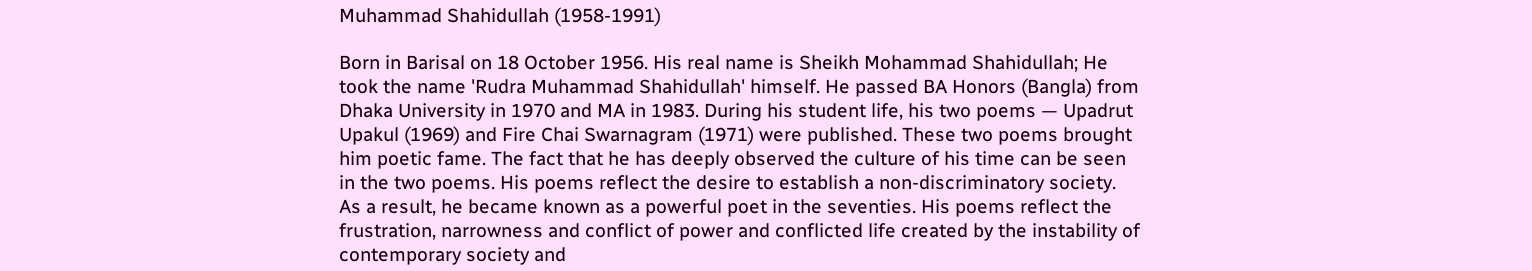Muhammad Shahidullah (1958-1991)

Born in Barisal on 18 October 1956. His real name is Sheikh Mohammad Shahidullah; He took the name 'Rudra Muhammad Shahidullah' himself. He passed BA Honors (Bangla) from Dhaka University in 1970 and MA in 1983. During his student life, his two poems — Upadrut Upakul (1969) and Fire Chai Swarnagram (1971) were published. These two poems brought him poetic fame. The fact that he has deeply observed the culture of his time can be seen in the two poems. His poems reflect the desire to establish a non-discriminatory society. As a result, he became known as a powerful poet in the seventies. His poems reflect the frustration, narrowness and conflict of power and conflicted life created by the instability of contemporary society and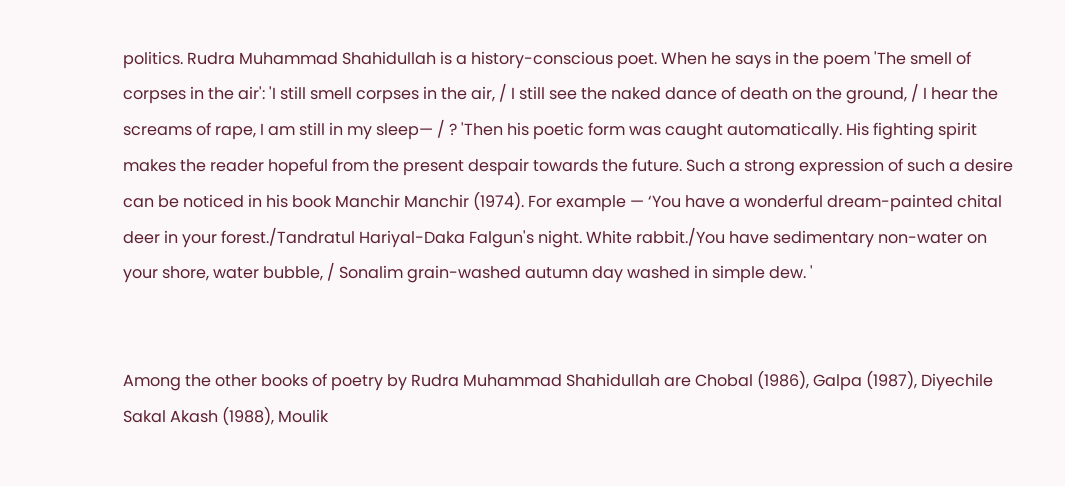politics. Rudra Muhammad Shahidullah is a history-conscious poet. When he says in the poem 'The smell of corpses in the air': 'I still smell corpses in the air, / I still see the naked dance of death on the ground, / I hear the screams of rape, I am still in my sleep— / ? 'Then his poetic form was caught automatically. His fighting spirit makes the reader hopeful from the present despair towards the future. Such a strong expression of such a desire can be noticed in his book Manchir Manchir (1974). For example — ‘You have a wonderful dream-painted chital deer in your forest./Tandratul Hariyal-Daka Falgun's night. White rabbit./You have sedimentary non-water on your shore, water bubble, / Sonalim grain-washed autumn day washed in simple dew. '


Among the other books of poetry by Rudra Muhammad Shahidullah are Chobal (1986), Galpa (1987), Diyechile Sakal Akash (1988), Moulik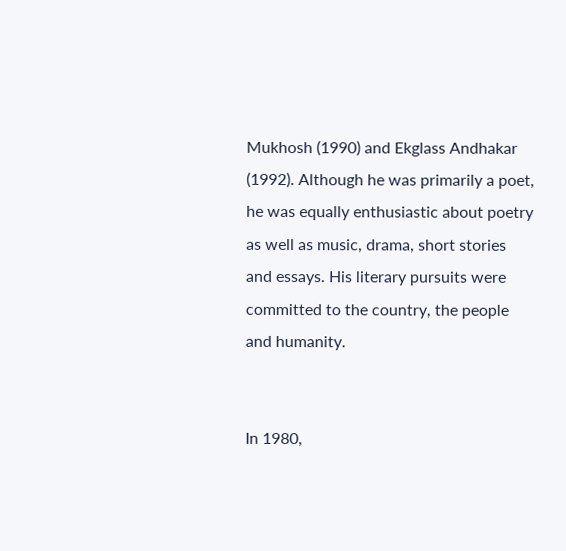Mukhosh (1990) and Ekglass Andhakar (1992). Although he was primarily a poet, he was equally enthusiastic about poetry as well as music, drama, short stories and essays. His literary pursuits were committed to the country, the people and humanity.


In 1980,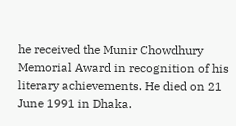he received the Munir Chowdhury Memorial Award in recognition of his literary achievements. He died on 21 June 1991 in Dhaka.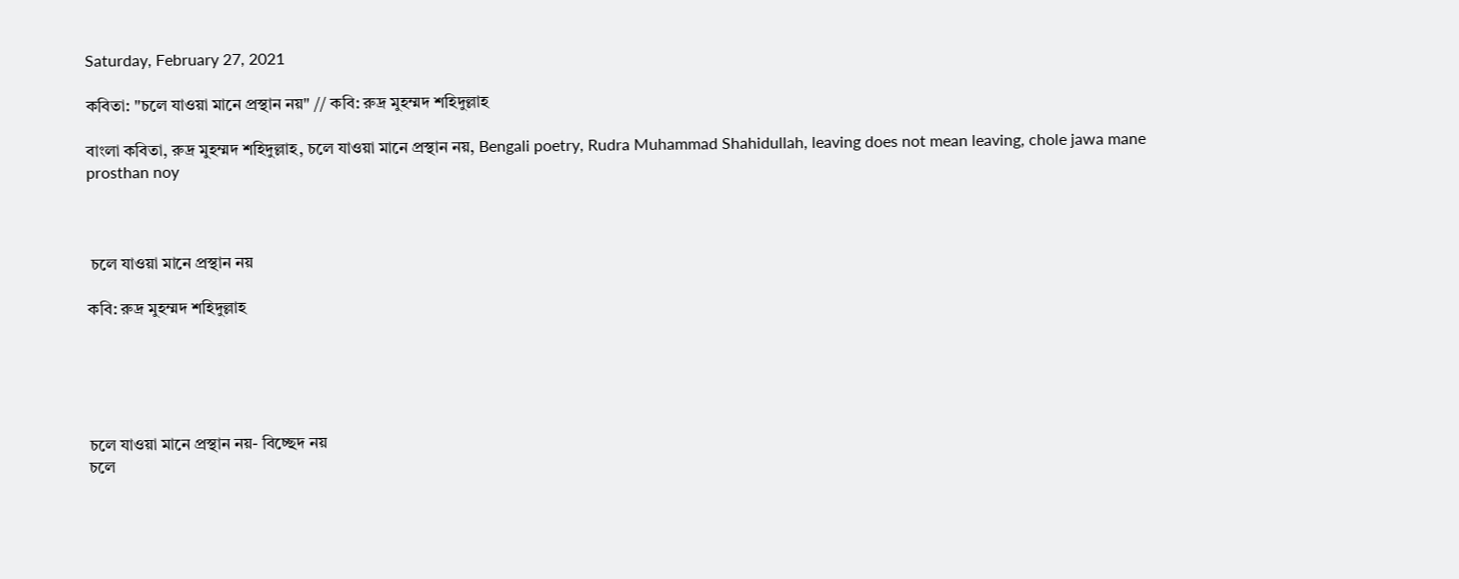Saturday, February 27, 2021

কবিতা: "চলে যাওয়া মানে প্রস্থান নয়" // কবি: রুদ্র মুহম্মদ শহিদুল্লাহ

বাংলা কবিতা, রুদ্র মুহম্মদ শহিদুল্লাহ, চলে যাওয়া মানে প্রস্থান নয়, Bengali poetry, Rudra Muhammad Shahidullah, leaving does not mean leaving, chole jawa mane prosthan noy



 চলে যাওয়া মানে প্রস্থান নয়

কবি: রুদ্র মুহম্মদ শহিদুল্লাহ





চলে যাওয়া মানে প্রস্থান নয়- বিচ্ছেদ নয়
চলে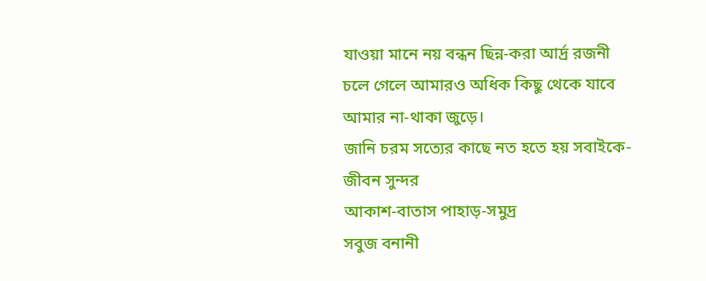যাওয়া মানে নয় বন্ধন ছিন্ন-করা আর্দ্র রজনী
চলে গেলে আমারও অধিক কিছু থেকে যাবে
আমার না-থাকা জুড়ে।
জানি চরম সত্যের কাছে নত হতে হয় সবাইকে-
জীবন সুন্দর
আকাশ-বাতাস পাহাড়-সমুদ্র
সবুজ বনানী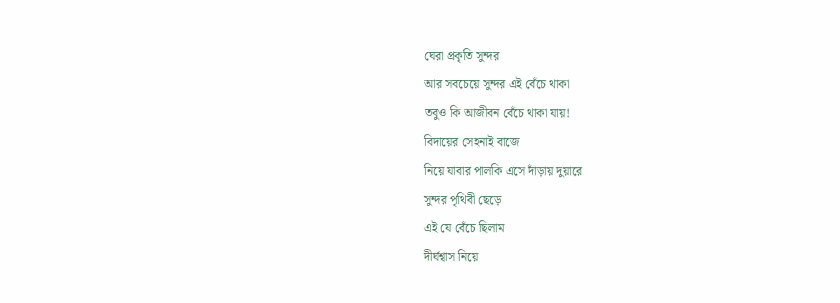ঘেরা প্রকৃতি সুন্দর
আর সবচেয়ে সুন্দর এই বেঁচে থাকা
তবুও কি আজীবন বেঁচে থাকা যায়!
বিদায়ের সেহনাই বাজে
নিয়ে যাবার পালকি এসে দাঁড়ায় দুয়ারে
সুন্দর পৃথিবী ছেড়ে
এই যে বেঁচে ছিলাম
দীর্ঘশ্বাস নিয়ে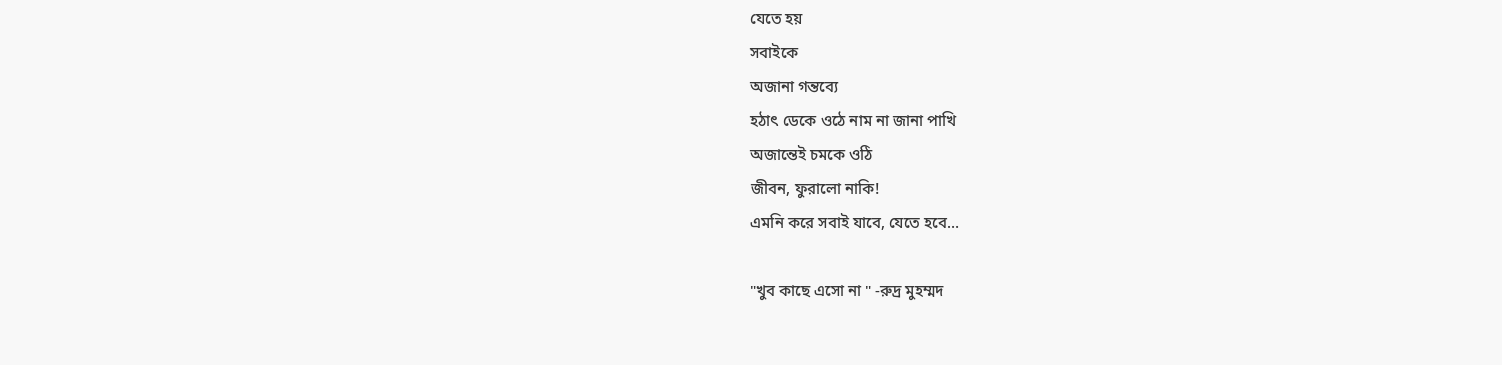যেতে হয়
সবাইকে
অজানা গন্তব্যে
হঠাৎ ডেকে ওঠে নাম না জানা পাখি
অজান্তেই চমকে ওঠি
জীবন, ফুরালো নাকি!
এমনি করে সবাই যাবে, যেতে হবে…

"খুব কাছে এসো না " -রুদ্র মুহম্মদ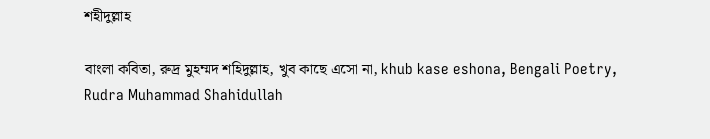শহীদুল্লাহ

বাংলা কবিতা, রুদ্র মুহম্মদ শহিদুল্লাহ, খুব কাছে এসো না, khub kase eshona, Bengali Poetry, Rudra Muhammad Shahidullah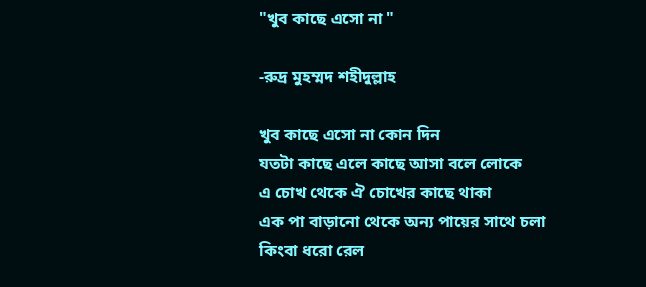"খুব কাছে এসো না "

-রুদ্র মুহম্মদ শহীদুল্লাহ

খুব কাছে এসো না কোন দিন
যতটা কাছে এলে কাছে আসা বলে লোকে
এ চোখ থেকে ঐ চোখের কাছে থাকা
এক পা বাড়ানো থেকে অন্য পায়ের সাথে চলা
কিংবা ধরো রেল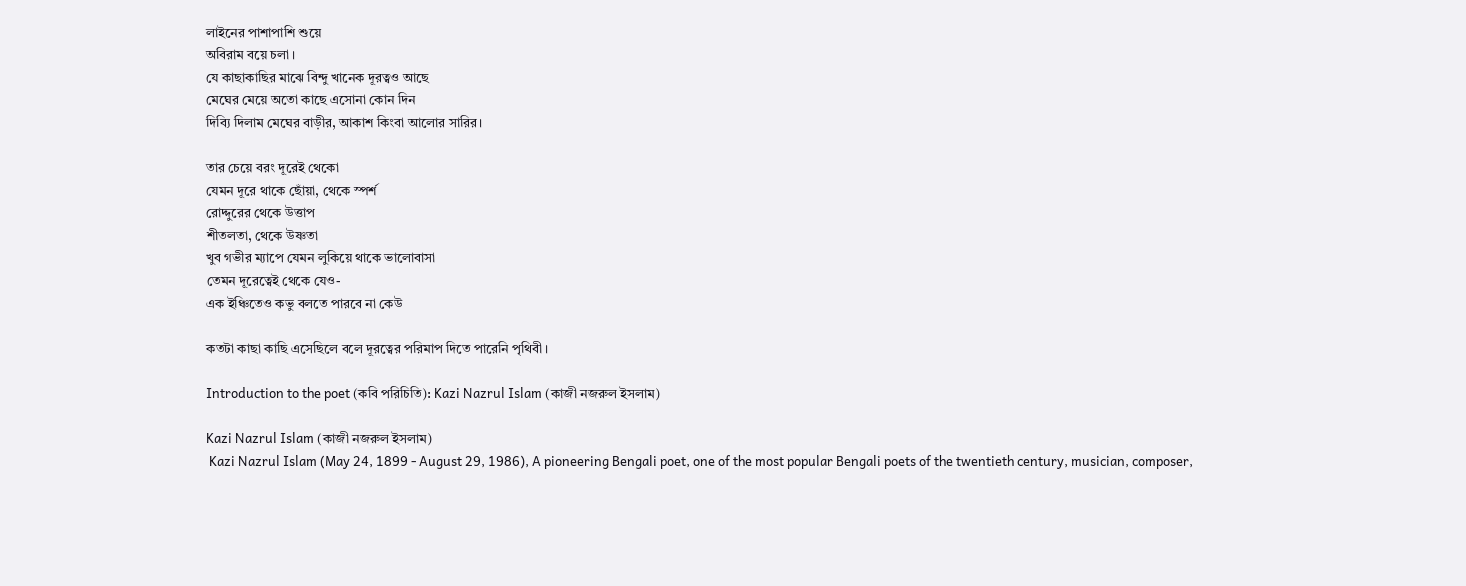লাইনের পাশাপাশি শুয়ে
অবিরাম বয়ে চলা ।
যে কাছাকাছির মাঝে বিন্দু খানেক দূরত্বও আছে
মেঘের মেয়ে অতো কাছে এসোনা কোন দিন
দিব্যি দিলাম মেঘের বাড়ীর, আকাশ কিংবা আলোর সারির।

তার চেয়ে বরং দূরেই থেকো
যেমন দূরে থাকে ছোঁয়া, থেকে স্পর্শ
রোদ্দুরের থেকে উত্তাপ
শীতলতা, থেকে উষ্ণতা
খুব গভীর ম্যাপে যেমন লুকিয়ে থাকে ভালোবাসা
তেমন দূরেত্বেই থেকে যেও-
এক ইঞ্চিতেও কভু বলতে পারবে না কেউ

কতটা কাছা কাছি এসেছিলে বলে দূরত্বের পরিমাপ দিতে পারেনি পৃথিবী।

Introduction to the poet (কবি পরিচিতি): Kazi Nazrul Islam (কাজী নজরুল ইসলাম)

Kazi Nazrul Islam (কাজী নজরুল ইসলাম)
 Kazi Nazrul Islam (May 24, 1899 - August 29, 1986), A pioneering Bengali poet, one of the most popular Bengali poets of the twentieth century, musician, composer,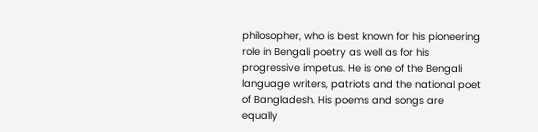philosopher, who is best known for his pioneering role in Bengali poetry as well as for his progressive impetus. He is one of the Bengali language writers, patriots and the national poet of Bangladesh. His poems and songs are equally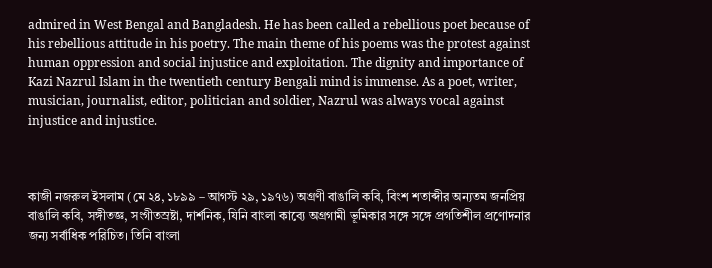admired in West Bengal and Bangladesh. He has been called a rebellious poet because of his rebellious attitude in his poetry. The main theme of his poems was the protest against human oppression and social injustice and exploitation. The dignity and importance of Kazi Nazrul Islam in the twentieth century Bengali mind is immense. As a poet, writer, musician, journalist, editor, politician and soldier, Nazrul was always vocal against injustice and injustice.



কাজী নজরুল ইসলাম (মে ২৪, ১৮৯৯ – আগস্ট ২৯, ১৯৭৬) অগ্রণী বাঙালি কবি, বিংশ শতাব্দীর অন্যতম জনপ্রিয় বাঙালি কবি, সঙ্গীতজ্ঞ, সংগীতস্রষ্টা, দার্শনিক, যিনি বাংলা কাব্যে অগ্রগামী ভূমিকার সঙ্গে সঙ্গে প্রগতিশীল প্রণোদনার জন্য সর্বাধিক পরিচিত। তিনি বাংলা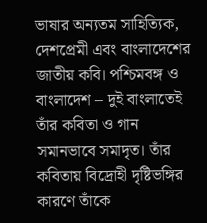ভাষার অন্যতম সাহিত্যিক, দেশপ্রেমী এবং বাংলাদেশের জাতীয় কবি। পশ্চিমবঙ্গ ও বাংলাদেশ – দুই বাংলাতেই তাঁর কবিতা ও গান সমানভাবে সমাদৃত। তাঁর কবিতায় বিদ্রোহী দৃষ্টিভঙ্গির কারণে তাঁকে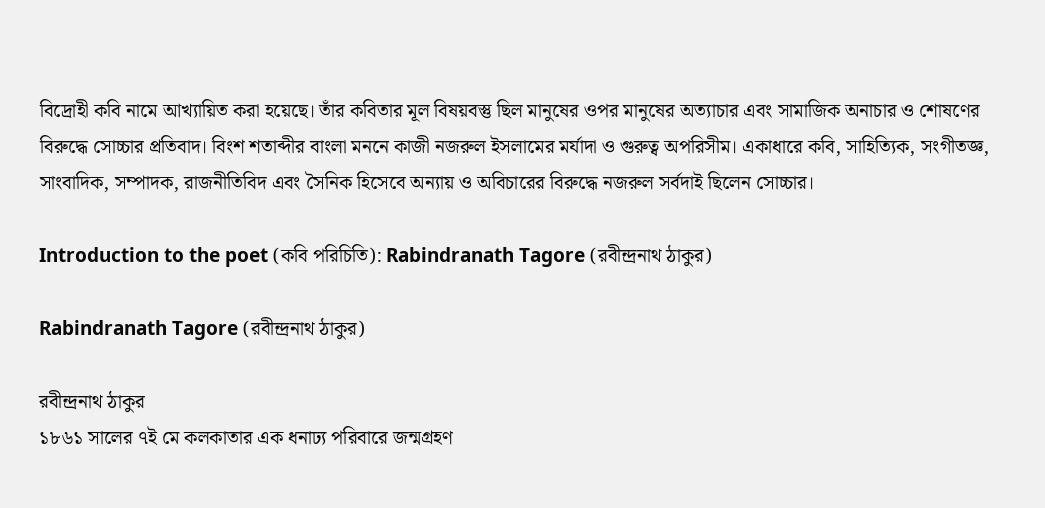বিদ্রোহী কবি নামে আখ্যায়িত করা হয়েছে। তাঁর কবিতার মূল বিষয়বস্তু ছিল মানুষের ওপর মানুষের অত্যাচার এবং সামাজিক অনাচার ও শোষণের বিরুদ্ধে সোচ্চার প্রতিবাদ। বিংশ শতাব্দীর বাংলা মননে কাজী নজরুল ইসলামের মর্যাদা ও গুরুত্ব অপরিসীম। একাধারে কবি, সাহিত্যিক, সংগীতজ্ঞ, সাংবাদিক, সম্পাদক, রাজনীতিবিদ এবং সৈনিক হিসেবে অন্যায় ও অবিচারের বিরুদ্ধে নজরুল সর্বদাই ছিলেন সোচ্চার।

Introduction to the poet (কবি পরিচিতি): Rabindranath Tagore (রবীন্দ্রনাথ ঠাকুর)

Rabindranath Tagore (রবীন্দ্রনাথ ঠাকুর)

রবীন্দ্রনাথ ঠাকুর
১৮৬১ সালের ৭ই মে কলকাতার এক ধনাঢ্য পরিবারে জন্মগ্রহণ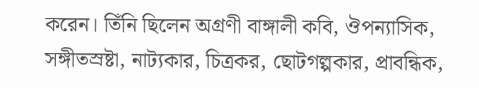করেন। তিঁনি ছিলেন অগ্রণী বাঙ্গালী কবি, ঔপন্যাসিক, সঙ্গীতস্রষ্টা, নাট্যকার, চিত্রকর, ছোটগল্পকার, প্রাবন্ধিক,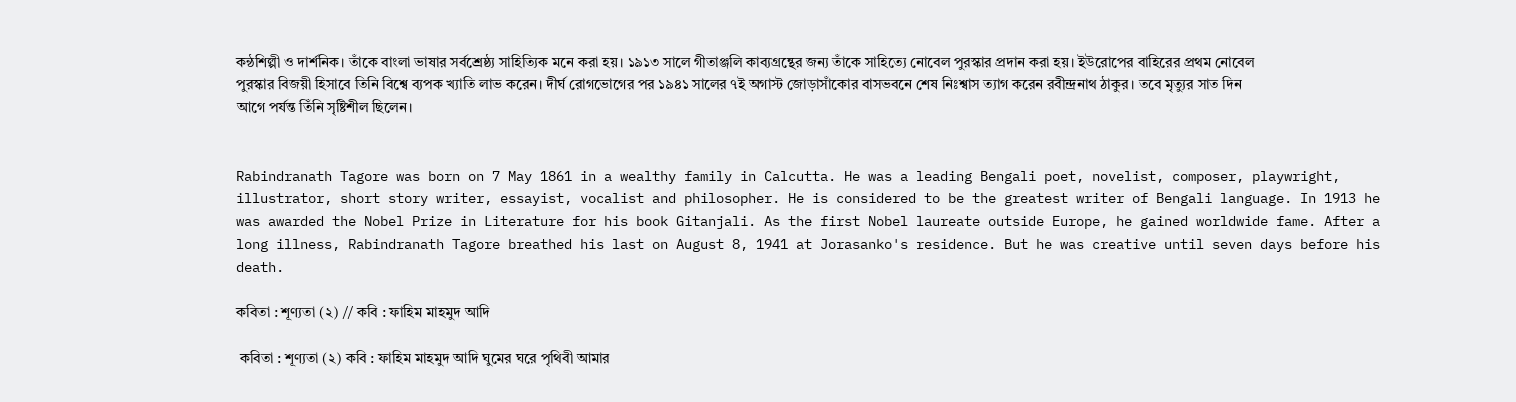কন্ঠশিল্পী ও দার্শনিক। তাঁকে বাংলা ভাষার সর্বশ্রেষ্ঠ্য সাহিত্যিক মনে করা হয়। ১৯১৩ সালে গীতাঞ্জলি কাব্যগ্রন্থের জন্য তাঁকে সাহিত্যে নোবেল পুরস্কার প্রদান করা হয়। ইউরোপের বাহিরের প্রথম নোবেল পুরস্কার বিজয়ী হিসাবে তিনি বিশ্বে ব্যপক খ্যাতি লাভ করেন। দীর্ঘ রোগভোগের পর ১৯৪১ সালের ৭ই অগাস্ট জোড়াসাঁকোর বাসভবনে শেষ নিঃশ্বাস ত্যাগ করেন রবীন্দ্রনাথ ঠাকুর। তবে মৃত্যুর সাত দিন আগে পর্যন্ত তিঁনি সৃষ্টিশীল ছিলেন।


Rabindranath Tagore was born on 7 May 1861 in a wealthy family in Calcutta. He was a leading Bengali poet, novelist, composer, playwright, illustrator, short story writer, essayist, vocalist and philosopher. He is considered to be the greatest writer of Bengali language. In 1913 he was awarded the Nobel Prize in Literature for his book Gitanjali. As the first Nobel laureate outside Europe, he gained worldwide fame. After a long illness, Rabindranath Tagore breathed his last on August 8, 1941 at Jorasanko's residence. But he was creative until seven days before his death.

কবিতা : শূণ্যতা (২) // কবি : ফাহিম মাহমুদ আদি

 কবিতা : শূণ্যতা (২) কবি : ফাহিম মাহমুদ আদি ঘুমের ঘরে পৃথিবী আমার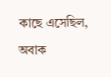কাছে এসেছিল, অবাক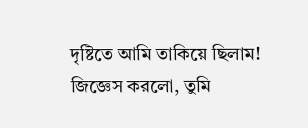দৃষ্টিতে আমি তাকিয়ে ছিলাম! জিজ্ঞেস করলো, তুমি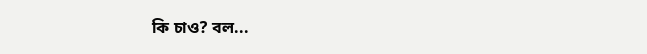কি চাও? বল...